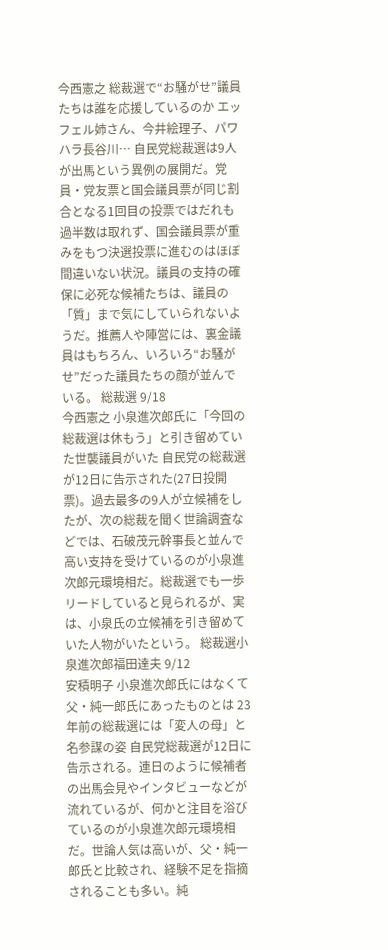今西憲之 総裁選で“お騒がせ”議員たちは誰を応援しているのか エッフェル姉さん、今井絵理子、パワハラ長谷川… 自民党総裁選は9人が出馬という異例の展開だ。党員・党友票と国会議員票が同じ割合となる1回目の投票ではだれも過半数は取れず、国会議員票が重みをもつ決選投票に進むのはほぼ間違いない状況。議員の支持の確保に必死な候補たちは、議員の「質」まで気にしていられないようだ。推薦人や陣営には、裏金議員はもちろん、いろいろ“お騒がせ”だった議員たちの顔が並んでいる。 総裁選 9/18
今西憲之 小泉進次郎氏に「今回の総裁選は休もう」と引き留めていた世襲議員がいた 自民党の総裁選が12日に告示された(27日投開票)。過去最多の9人が立候補をしたが、次の総裁を聞く世論調査などでは、石破茂元幹事長と並んで高い支持を受けているのが小泉進次郎元環境相だ。総裁選でも一歩リードしていると見られるが、実は、小泉氏の立候補を引き留めていた人物がいたという。 総裁選小泉進次郎福田達夫 9/12
安積明子 小泉進次郎氏にはなくて父・純一郎氏にあったものとは 23年前の総裁選には「変人の母」と名参謀の姿 自民党総裁選が12日に告示される。連日のように候補者の出馬会見やインタビューなどが流れているが、何かと注目を浴びているのが小泉進次郎元環境相だ。世論人気は高いが、父・純一郎氏と比較され、経験不足を指摘されることも多い。純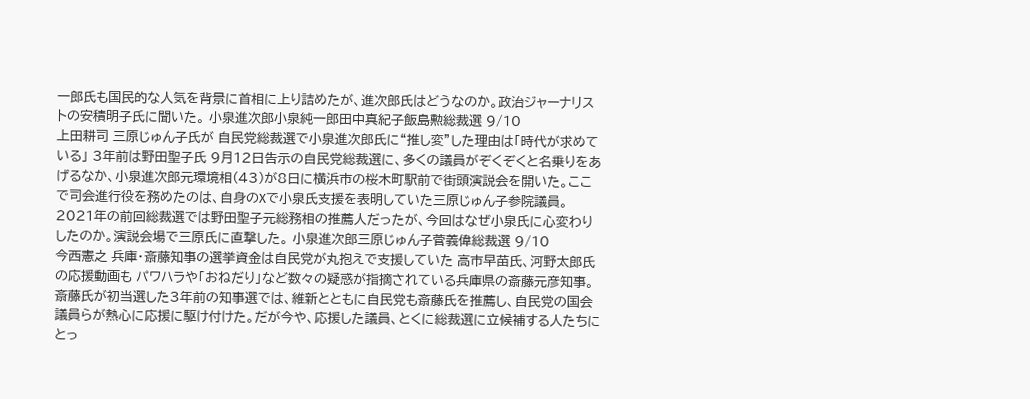一郎氏も国民的な人気を背景に首相に上り詰めたが、進次郎氏はどうなのか。政治ジャーナリストの安積明子氏に聞いた。 小泉進次郎小泉純一郎田中真紀子飯島勲総裁選 9/10
上田耕司 三原じゅん子氏が 自民党総裁選で小泉進次郎氏に“推し変”した理由は「時代が求めている」 3年前は野田聖子氏 9月12日告示の自民党総裁選に、多くの議員がぞくぞくと名乗りをあげるなか、小泉進次郎元環境相(43)が8日に横浜市の桜木町駅前で街頭演説会を開いた。ここで司会進行役を務めたのは、自身のXで小泉氏支援を表明していた三原じゅん子参院議員。2021年の前回総裁選では野田聖子元総務相の推薦人だったが、今回はなぜ小泉氏に心変わりしたのか。演説会場で三原氏に直撃した。 小泉進次郎三原じゅん子菅義偉総裁選 9/10
今西憲之 兵庫・斎藤知事の選挙資金は自民党が丸抱えで支援していた 高市早苗氏、河野太郎氏の応援動画も パワハラや「おねだり」など数々の疑惑が指摘されている兵庫県の斎藤元彦知事。斎藤氏が初当選した3年前の知事選では、維新とともに自民党も斎藤氏を推薦し、自民党の国会議員らが熱心に応援に駆け付けた。だが今や、応援した議員、とくに総裁選に立候補する人たちにとっ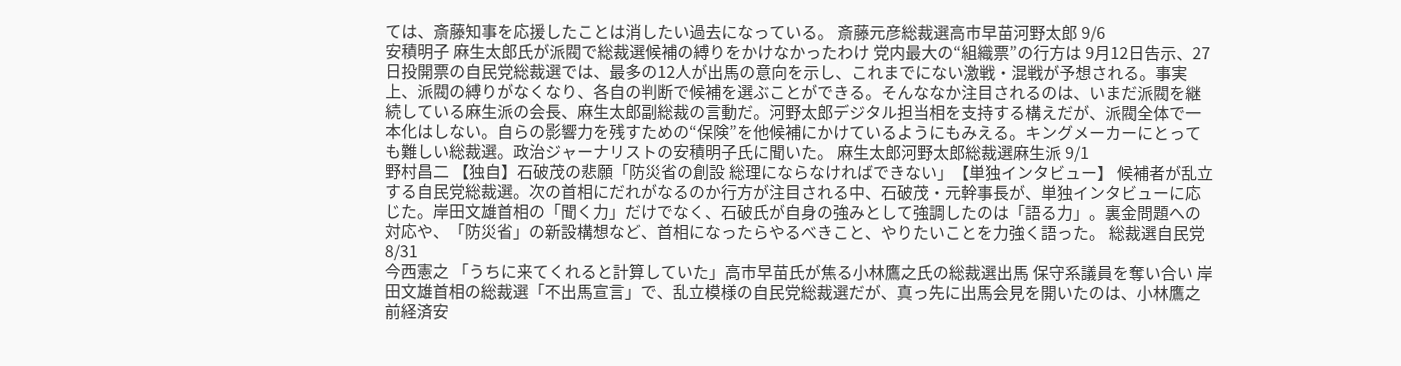ては、斎藤知事を応援したことは消したい過去になっている。 斎藤元彦総裁選高市早苗河野太郎 9/6
安積明子 麻生太郎氏が派閥で総裁選候補の縛りをかけなかったわけ 党内最大の“組織票”の行方は 9月12日告示、27日投開票の自民党総裁選では、最多の12人が出馬の意向を示し、これまでにない激戦・混戦が予想される。事実上、派閥の縛りがなくなり、各自の判断で候補を選ぶことができる。そんななか注目されるのは、いまだ派閥を継続している麻生派の会長、麻生太郎副総裁の言動だ。河野太郎デジタル担当相を支持する構えだが、派閥全体で一本化はしない。自らの影響力を残すための“保険”を他候補にかけているようにもみえる。キングメーカーにとっても難しい総裁選。政治ジャーナリストの安積明子氏に聞いた。 麻生太郎河野太郎総裁選麻生派 9/1
野村昌二 【独自】石破茂の悲願「防災省の創設 総理にならなければできない」【単独インタビュー】 候補者が乱立する自民党総裁選。次の首相にだれがなるのか行方が注目される中、石破茂・元幹事長が、単独インタビューに応じた。岸田文雄首相の「聞く力」だけでなく、石破氏が自身の強みとして強調したのは「語る力」。裏金問題への対応や、「防災省」の新設構想など、首相になったらやるべきこと、やりたいことを力強く語った。 総裁選自民党 8/31
今西憲之 「うちに来てくれると計算していた」高市早苗氏が焦る小林鷹之氏の総裁選出馬 保守系議員を奪い合い 岸田文雄首相の総裁選「不出馬宣言」で、乱立模様の自民党総裁選だが、真っ先に出馬会見を開いたのは、小林鷹之前経済安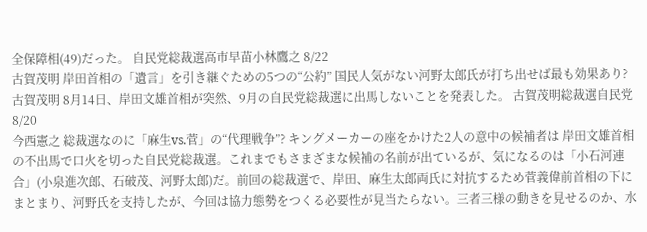全保障相(49)だった。 自民党総裁選高市早苗小林鷹之 8/22
古賀茂明 岸田首相の「遺言」を引き継ぐための5つの“公約” 国民人気がない河野太郎氏が打ち出せば最も効果あり? 古賀茂明 8月14日、岸田文雄首相が突然、9月の自民党総裁選に出馬しないことを発表した。 古賀茂明総裁選自民党 8/20
今西憲之 総裁選なのに「麻生vs.菅」の“代理戦争”? キングメーカーの座をかけた2人の意中の候補者は 岸田文雄首相の不出馬で口火を切った自民党総裁選。これまでもさまざまな候補の名前が出ているが、気になるのは「小石河連合」(小泉進次郎、石破茂、河野太郎)だ。前回の総裁選で、岸田、麻生太郎両氏に対抗するため菅義偉前首相の下にまとまり、河野氏を支持したが、今回は協力態勢をつくる必要性が見当たらない。三者三様の動きを見せるのか、水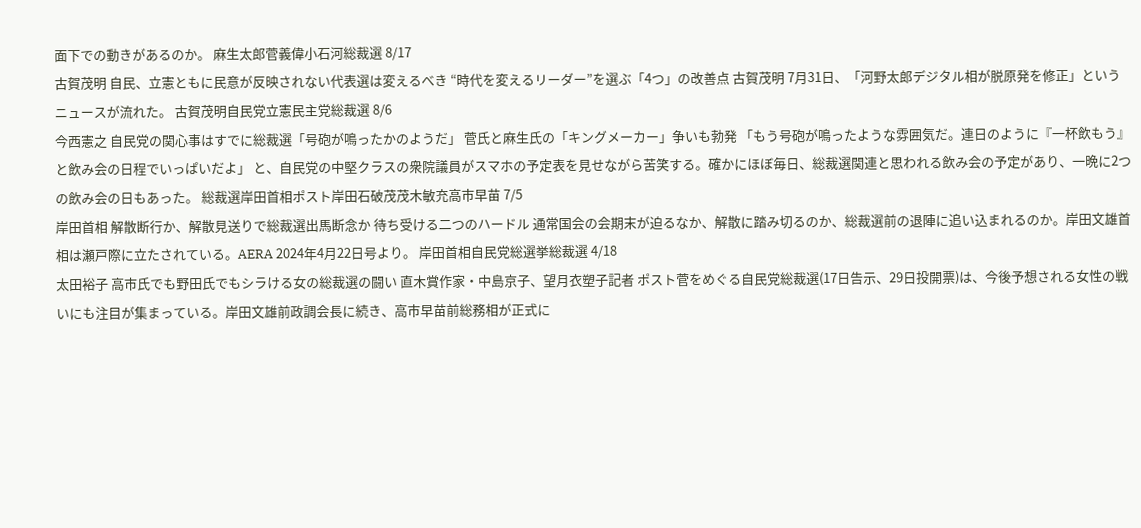面下での動きがあるのか。 麻生太郎菅義偉小石河総裁選 8/17
古賀茂明 自民、立憲ともに民意が反映されない代表選は変えるべき “時代を変えるリーダー”を選ぶ「4つ」の改善点 古賀茂明 7月31日、「河野太郎デジタル相が脱原発を修正」というニュースが流れた。 古賀茂明自民党立憲民主党総裁選 8/6
今西憲之 自民党の関心事はすでに総裁選「号砲が鳴ったかのようだ」 菅氏と麻生氏の「キングメーカー」争いも勃発 「もう号砲が鳴ったような雰囲気だ。連日のように『一杯飲もう』と飲み会の日程でいっぱいだよ」 と、自民党の中堅クラスの衆院議員がスマホの予定表を見せながら苦笑する。確かにほぼ毎日、総裁選関連と思われる飲み会の予定があり、一晩に2つの飲み会の日もあった。 総裁選岸田首相ポスト岸田石破茂茂木敏充高市早苗 7/5
岸田首相 解散断行か、解散見送りで総裁選出馬断念か 待ち受ける二つのハードル 通常国会の会期末が迫るなか、解散に踏み切るのか、総裁選前の退陣に追い込まれるのか。岸田文雄首相は瀬戸際に立たされている。AERA 2024年4月22日号より。 岸田首相自民党総選挙総裁選 4/18
太田裕子 高市氏でも野田氏でもシラける女の総裁選の闘い 直木賞作家・中島京子、望月衣塑子記者 ポスト菅をめぐる自民党総裁選(17日告示、29日投開票)は、今後予想される女性の戦いにも注目が集まっている。岸田文雄前政調会長に続き、高市早苗前総務相が正式に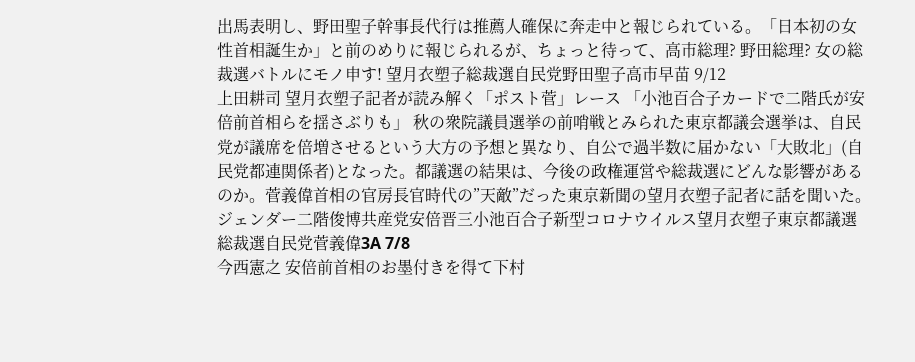出馬表明し、野田聖子幹事長代行は推薦人確保に奔走中と報じられている。「日本初の女性首相誕生か」と前のめりに報じられるが、ちょっと待って、高市総理? 野田総理? 女の総裁選バトルにモノ申す! 望月衣塑子総裁選自民党野田聖子高市早苗 9/12
上田耕司 望月衣塑子記者が読み解く「ポスト菅」レース 「小池百合子カードで二階氏が安倍前首相らを揺さぶりも」 秋の衆院議員選挙の前哨戦とみられた東京都議会選挙は、自民党が議席を倍増させるという大方の予想と異なり、自公で過半数に届かない「大敗北」(自民党都連関係者)となった。都議選の結果は、今後の政権運営や総裁選にどんな影響があるのか。菅義偉首相の官房長官時代の”天敵”だった東京新聞の望月衣塑子記者に話を聞いた。 ジェンダー二階俊博共産党安倍晋三小池百合子新型コロナウイルス望月衣塑子東京都議選総裁選自民党菅義偉3A 7/8
今西憲之 安倍前首相のお墨付きを得て下村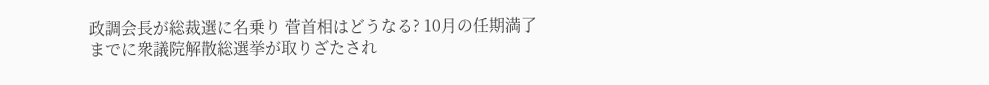政調会長が総裁選に名乗り 菅首相はどうなる? 10月の任期満了までに衆議院解散総選挙が取りざたされ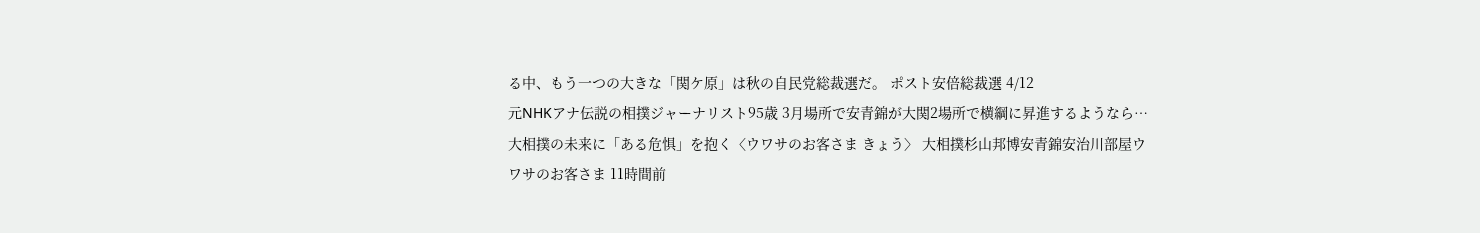る中、もう一つの大きな「関ケ原」は秋の自民党総裁選だ。 ポスト安倍総裁選 4/12
元NHKアナ伝説の相撲ジャーナリスト95歳 3月場所で安青錦が大関2場所で横綱に昇進するようなら… 大相撲の未来に「ある危惧」を抱く〈ウワサのお客さま きょう〉 大相撲杉山邦博安青錦安治川部屋ウワサのお客さま 11時間前